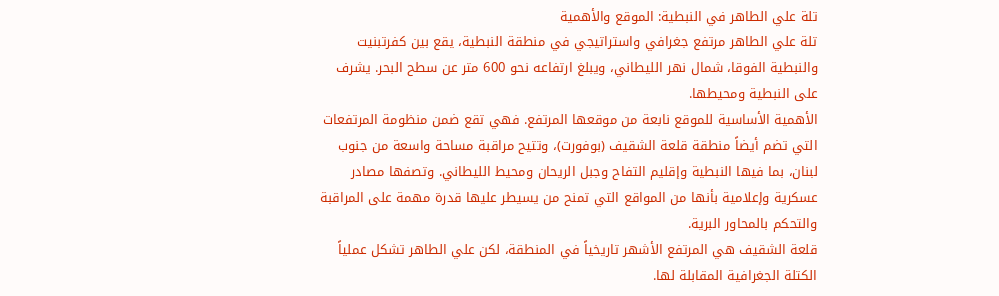تلة علي الطاهر في النبطية: الموقع والأهمية
تلة علي الطاهر مرتفع جغرافي واستراتيجي في منطقة النبطية، يقع بين كفرتبنيت والنبطية الفوقا، شمال نهر الليطاني، ويبلغ ارتفاعه نحو 600 متر عن سطح البحر. يشرف على النبطية ومحيطها.
الأهمية الأساسية للموقع نابعة من موقعها المرتفع. فهي تقع ضمن منظومة المرتفعات التي تضم أيضاً منطقة قلعة الشقيف (بوفورت)، وتتيح مراقبة مساحة واسعة من جنوب لبنان، بما فيها النبطية وإقليم التفاح وجبل الريحان ومحيط الليطاني. وتصفها مصادر عسكرية وإعلامية بأنها من المواقع التي تمنح من يسيطر عليها قدرة مهمة على المراقبة والتحكم بالمحاور البرية.
قلعة الشقيف هي المرتفع الأشهر تاريخياً في المنطقة، لكن علي الطاهر تشكل عملياً الكتلة الجغرافية المقابلة لها.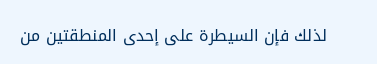لذلك فإن السيطرة على إحدى المنطقتين من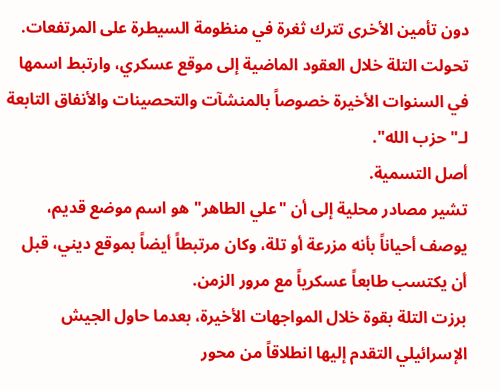دون تأمين الأخرى تترك ثغرة في منظومة السيطرة على المرتفعات.
تحولت التلة خلال العقود الماضية إلى موقع عسكري، وارتبط اسمها في السنوات الأخيرة خصوصاً بالمنشآت والتحصينات والأنفاق التابعة لـ"حزب الله".
أصل التسمية.
تشير مصادر محلية إلى أن "علي الطاهر" هو اسم موضع قديم، يوصف أحياناً بأنه مزرعة أو تلة، وكان مرتبطاً أيضاً بموقع ديني، قبل أن يكتسب طابعاً عسكرياً مع مرور الزمن.
برزت التلة بقوة خلال المواجهات الأخيرة، بعدما حاول الجيش الإسرائيلي التقدم إليها انطلاقاً من محور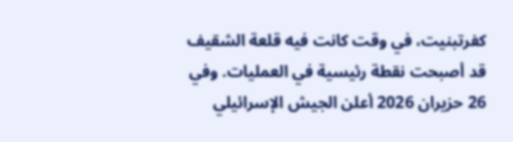كفرتبنيت، في وقت كانت فيه قلعة الشقيف قد أصبحت نقطة رئيسية في العمليات. وفي 26 حزيران 2026 أعلن الجيش الإسرائيلي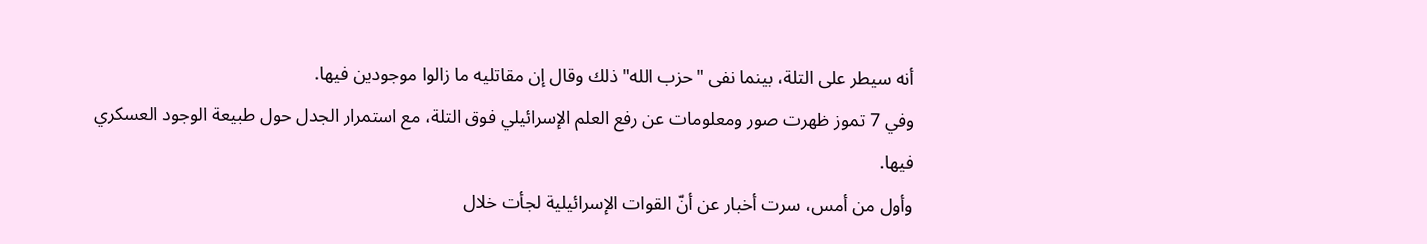أنه سيطر على التلة، بينما نفى "حزب الله" ذلك وقال إن مقاتليه ما زالوا موجودين فيها.
وفي 7 تموز ظهرت صور ومعلومات عن رفع العلم الإسرائيلي فوق التلة، مع استمرار الجدل حول طبيعة الوجود العسكري فيها.
وأول من أمس، سرت أخبار عن أنّ القوات الإسرائيلية لجأت خلال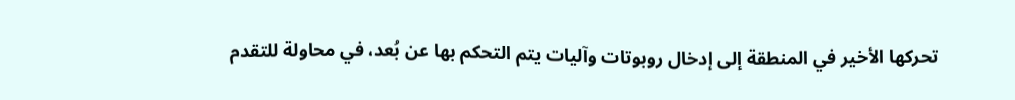تحركها الأخير في المنطقة إلى إدخال روبوتات وآليات يتم التحكم بها عن بُعد، في محاولة للتقدم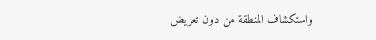واستكشاف المنطقة من دون تعريض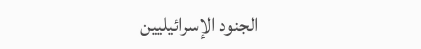الجنود الإسرائيليين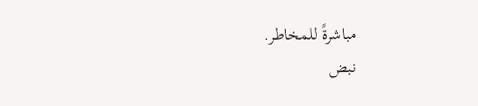مباشرةً للمخاطر.
نبض